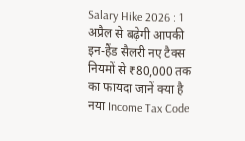Salary Hike 2026 : 1 अप्रैल से बढ़ेगी आपकी इन-हैंड सैलरी नए टैक्स नियमों से ₹80,000 तक का फायदा जानें क्या है नया Income Tax Code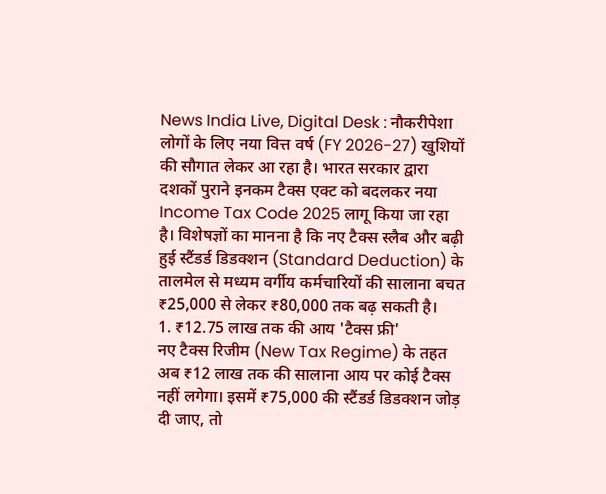News India Live, Digital Desk : नौकरीपेशा लोगों के लिए नया वित्त वर्ष (FY 2026-27) खुशियों की सौगात लेकर आ रहा है। भारत सरकार द्वारा दशकों पुराने इनकम टैक्स एक्ट को बदलकर नया Income Tax Code 2025 लागू किया जा रहा है। विशेषज्ञों का मानना है कि नए टैक्स स्लैब और बढ़ी हुई स्टैंडर्ड डिडक्शन (Standard Deduction) के तालमेल से मध्यम वर्गीय कर्मचारियों की सालाना बचत ₹25,000 से लेकर ₹80,000 तक बढ़ सकती है।
1. ₹12.75 लाख तक की आय 'टैक्स फ्री'
नए टैक्स रिजीम (New Tax Regime) के तहत अब ₹12 लाख तक की सालाना आय पर कोई टैक्स नहीं लगेगा। इसमें ₹75,000 की स्टैंडर्ड डिडक्शन जोड़ दी जाए, तो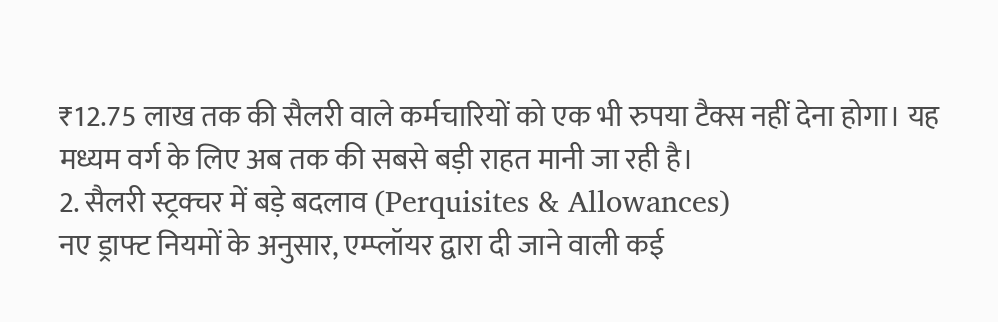₹12.75 लाख तक की सैलरी वाले कर्मचारियों को एक भी रुपया टैक्स नहीं देना होगा। यह मध्यम वर्ग के लिए अब तक की सबसे बड़ी राहत मानी जा रही है।
2. सैलरी स्ट्रक्चर में बड़े बदलाव (Perquisites & Allowances)
नए ड्राफ्ट नियमों के अनुसार, एम्प्लॉयर द्वारा दी जाने वाली कई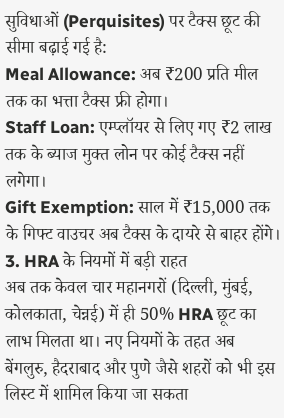सुविधाओं (Perquisites) पर टैक्स छूट की सीमा बढ़ाई गई है:
Meal Allowance: अब ₹200 प्रति मील तक का भत्ता टैक्स फ्री होगा।
Staff Loan: एम्प्लॉयर से लिए गए ₹2 लाख तक के ब्याज मुक्त लोन पर कोई टैक्स नहीं लगेगा।
Gift Exemption: साल में ₹15,000 तक के गिफ्ट वाउचर अब टैक्स के दायरे से बाहर होंगे।
3. HRA के नियमों में बड़ी राहत
अब तक केवल चार महानगरों (दिल्ली, मुंबई, कोलकाता, चेन्नई) में ही 50% HRA छूट का लाभ मिलता था। नए नियमों के तहत अब बेंगलुरु, हैदराबाद और पुणे जैसे शहरों को भी इस लिस्ट में शामिल किया जा सकता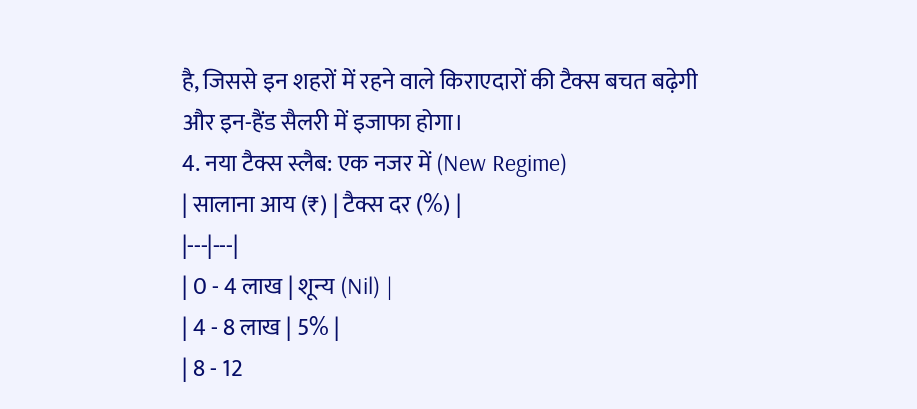है, जिससे इन शहरों में रहने वाले किराएदारों की टैक्स बचत बढ़ेगी और इन-हैंड सैलरी में इजाफा होगा।
4. नया टैक्स स्लैब: एक नजर में (New Regime)
| सालाना आय (₹) | टैक्स दर (%) |
|---|---|
| 0 - 4 लाख | शून्य (Nil) |
| 4 - 8 लाख | 5% |
| 8 - 12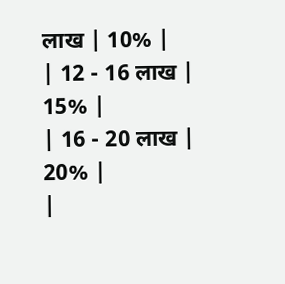लाख | 10% |
| 12 - 16 लाख | 15% |
| 16 - 20 लाख | 20% |
|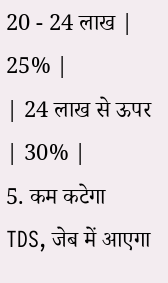20 - 24 लाख | 25% |
| 24 लाख से ऊपर | 30% |
5. कम कटेगा TDS, जेब में आएगा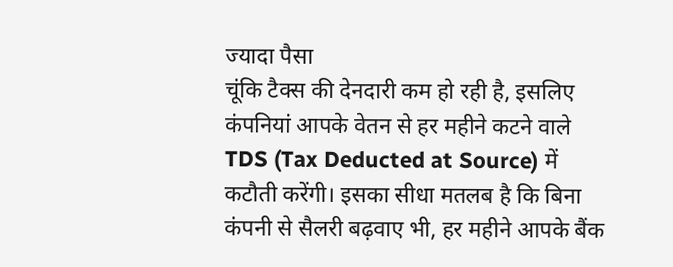ज्यादा पैसा
चूंकि टैक्स की देनदारी कम हो रही है, इसलिए कंपनियां आपके वेतन से हर महीने कटने वाले TDS (Tax Deducted at Source) में कटौती करेंगी। इसका सीधा मतलब है कि बिना कंपनी से सैलरी बढ़वाए भी, हर महीने आपके बैंक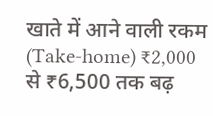खाते में आने वाली रकम (Take-home) ₹2,000 से ₹6,500 तक बढ़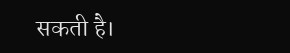सकती है।